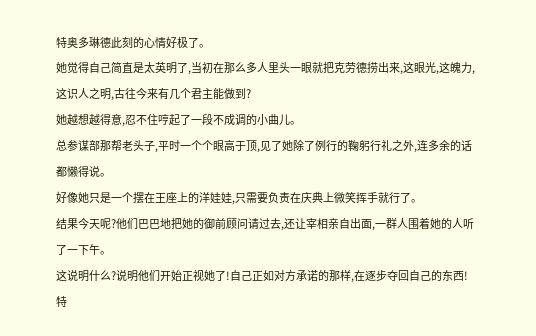特奥多琳德此刻的心情好极了。
她觉得自己简直是太英明了,当初在那么多人里头一眼就把克劳德捞出来,这眼光,这魄力,这识人之明,古往今来有几个君主能做到?
她越想越得意,忍不住哼起了一段不成调的小曲儿。
总参谋部那帮老头子,平时一个个眼高于顶,见了她除了例行的鞠躬行礼之外,连多余的话都懒得说。
好像她只是一个摆在王座上的洋娃娃,只需要负责在庆典上微笑挥手就行了。
结果今天呢?他们巴巴地把她的御前顾问请过去,还让宰相亲自出面,一群人围着她的人听了一下午。
这说明什么?说明他们开始正视她了!自己正如对方承诺的那样,在逐步夺回自己的东西!
特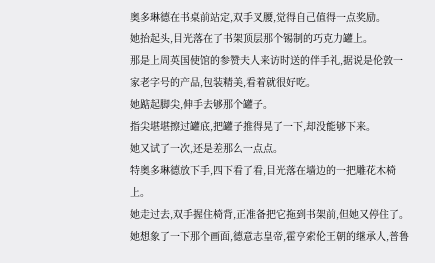奥多琳德在书桌前站定,双手叉腰,觉得自己值得一点奖励。
她抬起头,目光落在了书架顶层那个锡制的巧克力罐上。
那是上周英国使馆的参赞夫人来访时送的伴手礼,据说是伦敦一家老字号的产品,包装精美,看着就很好吃。
她踮起脚尖,伸手去够那个罐子。
指尖堪堪擦过罐底,把罐子推得晃了一下,却没能够下来。
她又试了一次,还是差那么一点点。
特奥多琳德放下手,四下看了看,目光落在墙边的一把雕花木椅上。
她走过去,双手握住椅背,正准备把它拖到书架前,但她又停住了。
她想象了一下那个画面,德意志皇帝,霍亨索伦王朝的继承人,普鲁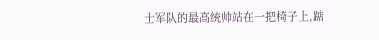士军队的最高统帅站在一把椅子上,踮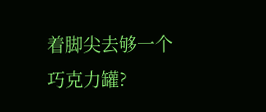着脚尖去够一个巧克力罐?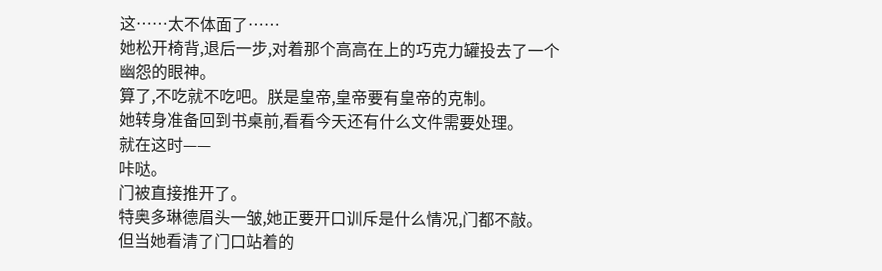这……太不体面了……
她松开椅背,退后一步,对着那个高高在上的巧克力罐投去了一个幽怨的眼神。
算了,不吃就不吃吧。朕是皇帝,皇帝要有皇帝的克制。
她转身准备回到书桌前,看看今天还有什么文件需要处理。
就在这时——
咔哒。
门被直接推开了。
特奥多琳德眉头一皱,她正要开口训斥是什么情况,门都不敲。
但当她看清了门口站着的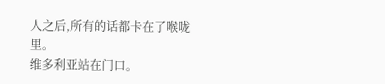人之后,所有的话都卡在了喉咙里。
维多利亚站在门口。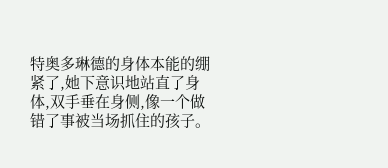特奥多琳德的身体本能的绷紧了,她下意识地站直了身体,双手垂在身侧,像一个做错了事被当场抓住的孩子。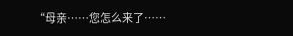“母亲……您怎么来了……